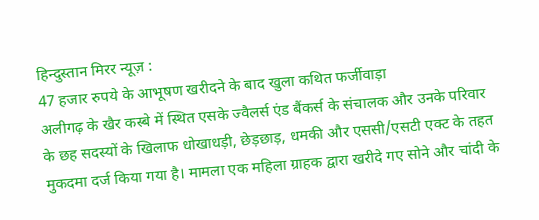हिन्दुस्तान मिरर न्यूज़ :
47 हजार रुपये के आभूषण खरीदने के बाद खुला कथित फर्जीवाड़ा
अलीगढ़ के खैर कस्बे में स्थित एसके ज्वैलर्स एंड बैंकर्स के संचालक और उनके परिवार के छह सदस्यों के खिलाफ धोखाधड़ी, छेड़छाड़, धमकी और एससी/एसटी एक्ट के तहत मुकदमा दर्ज किया गया है। मामला एक महिला ग्राहक द्वारा खरीदे गए सोने और चांदी के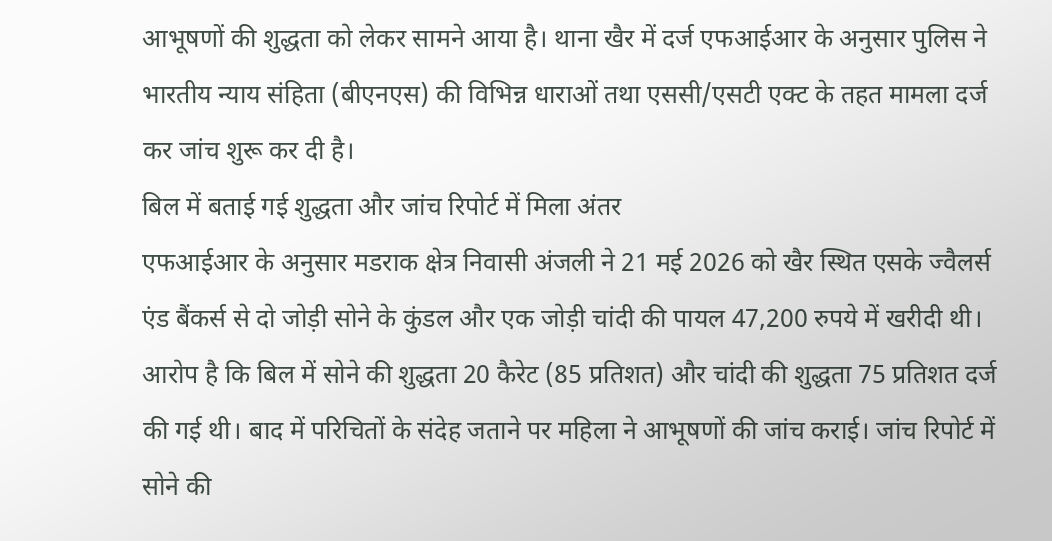आभूषणों की शुद्धता को लेकर सामने आया है। थाना खैर में दर्ज एफआईआर के अनुसार पुलिस ने भारतीय न्याय संहिता (बीएनएस) की विभिन्न धाराओं तथा एससी/एसटी एक्ट के तहत मामला दर्ज कर जांच शुरू कर दी है।
बिल में बताई गई शुद्धता और जांच रिपोर्ट में मिला अंतर
एफआईआर के अनुसार मडराक क्षेत्र निवासी अंजली ने 21 मई 2026 को खैर स्थित एसके ज्वैलर्स एंड बैंकर्स से दो जोड़ी सोने के कुंडल और एक जोड़ी चांदी की पायल 47,200 रुपये में खरीदी थी। आरोप है कि बिल में सोने की शुद्धता 20 कैरेट (85 प्रतिशत) और चांदी की शुद्धता 75 प्रतिशत दर्ज की गई थी। बाद में परिचितों के संदेह जताने पर महिला ने आभूषणों की जांच कराई। जांच रिपोर्ट में सोने की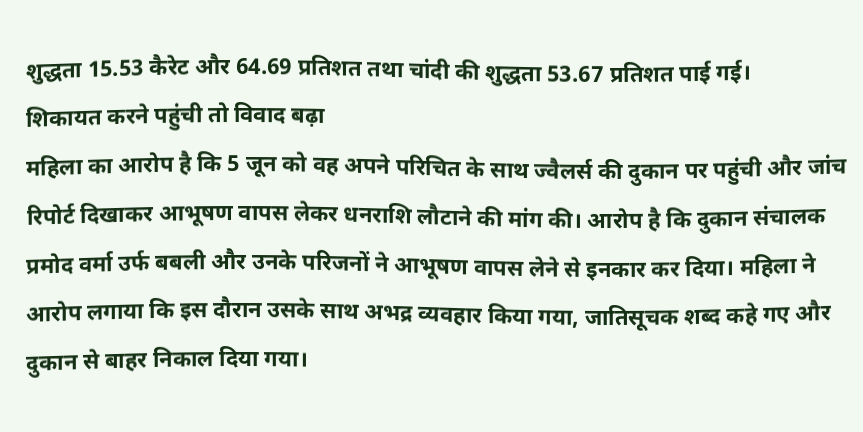शुद्धता 15.53 कैरेट और 64.69 प्रतिशत तथा चांदी की शुद्धता 53.67 प्रतिशत पाई गई।
शिकायत करने पहुंची तो विवाद बढ़ा
महिला का आरोप है कि 5 जून को वह अपने परिचित के साथ ज्वैलर्स की दुकान पर पहुंची और जांच रिपोर्ट दिखाकर आभूषण वापस लेकर धनराशि लौटाने की मांग की। आरोप है कि दुकान संचालक प्रमोद वर्मा उर्फ बबली और उनके परिजनों ने आभूषण वापस लेने से इनकार कर दिया। महिला ने आरोप लगाया कि इस दौरान उसके साथ अभद्र व्यवहार किया गया, जातिसूचक शब्द कहे गए और दुकान से बाहर निकाल दिया गया।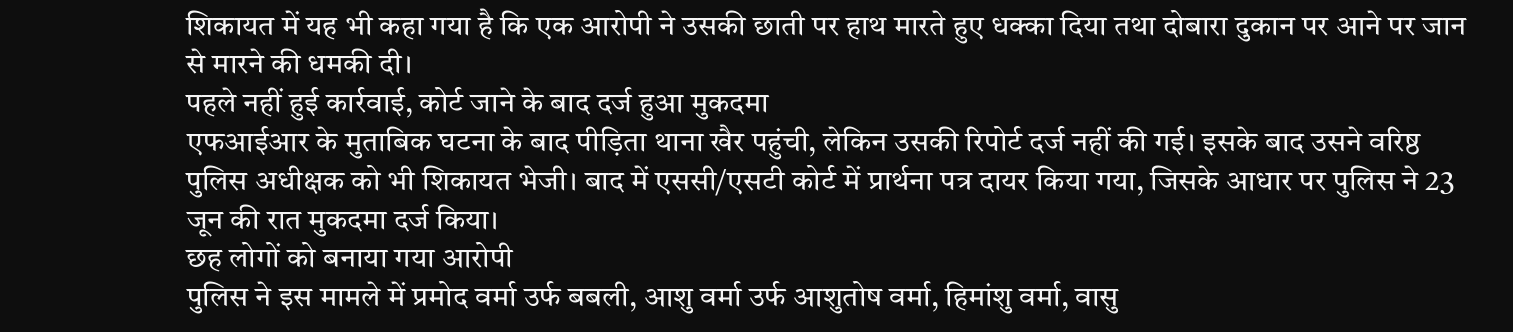शिकायत में यह भी कहा गया है कि एक आरोपी ने उसकी छाती पर हाथ मारते हुए धक्का दिया तथा दोबारा दुकान पर आने पर जान से मारने की धमकी दी।
पहले नहीं हुई कार्रवाई, कोर्ट जाने के बाद दर्ज हुआ मुकदमा
एफआईआर के मुताबिक घटना के बाद पीड़िता थाना खैर पहुंची, लेकिन उसकी रिपोर्ट दर्ज नहीं की गई। इसके बाद उसने वरिष्ठ पुलिस अधीक्षक को भी शिकायत भेजी। बाद में एससी/एसटी कोर्ट में प्रार्थना पत्र दायर किया गया, जिसके आधार पर पुलिस ने 23 जून की रात मुकदमा दर्ज किया।
छह लोगों को बनाया गया आरोपी
पुलिस ने इस मामले में प्रमोद वर्मा उर्फ बबली, आशु वर्मा उर्फ आशुतोष वर्मा, हिमांशु वर्मा, वासु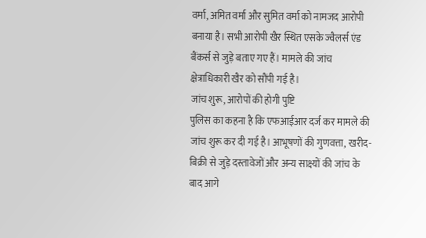वर्मा, अमित वर्मा और सुमित वर्मा को नामजद आरोपी बनाया है। सभी आरोपी खैर स्थित एसके ज्वैलर्स एंड बैंकर्स से जुड़े बताए गए हैं। मामले की जांच क्षेत्राधिकारी खैर को सौंपी गई है।
जांच शुरू, आरोपों की होगी पुष्टि
पुलिस का कहना है कि एफआईआर दर्ज कर मामले की जांच शुरू कर दी गई है। आभूषणों की गुणवत्ता, खरीद-बिक्री से जुड़े दस्तावेजों और अन्य साक्ष्यों की जांच के बाद आगे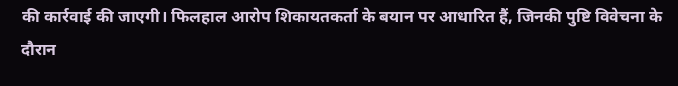की कार्रवाई की जाएगी। फिलहाल आरोप शिकायतकर्ता के बयान पर आधारित हैं, जिनकी पुष्टि विवेचना के दौरान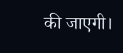की जाएगी।